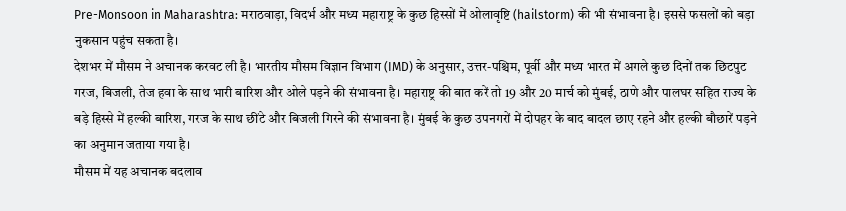Pre-Monsoon in Maharashtra: मराठवाड़ा, विदर्भ और मध्य महाराष्ट्र के कुछ हिस्सों में ओलावृष्टि (hailstorm) की भी संभावना है। इससे फसलों को बड़ा नुकसान पहुंच सकता है।
देशभर में मौसम ने अचानक करवट ली है। भारतीय मौसम विज्ञान विभाग (IMD) के अनुसार, उत्तर-पश्चिम, पूर्वी और मध्य भारत में अगले कुछ दिनों तक छिटपुट गरज, बिजली, तेज हवा के साथ भारी बारिश और ओले पड़ने की संभावना है। महाराष्ट्र की बात करें तो 19 और 20 मार्च को मुंबई, ठाणे और पालघर सहित राज्य के बड़े हिस्से में हल्की बारिश, गरज के साथ छींटे और बिजली गिरने की संभावना है। मुंबई के कुछ उपनगरों में दोपहर के बाद बादल छाए रहने और हल्की बौछारें पड़ने का अनुमान जताया गया है।
मौसम में यह अचानक बदलाव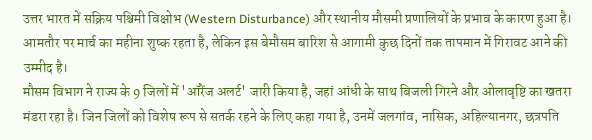उत्तर भारत में सक्रिय पश्चिमी विक्षोभ (Western Disturbance) और स्थानीय मौसमी प्रणालियों के प्रभाव के कारण हुआ है। आमतौर पर मार्च का महीना शुष्क रहता है, लेकिन इस बेमौसम बारिश से आगामी कुछ दिनों तक तापमान में गिरावट आने की उम्मीद है।
मौसम विभाग ने राज्य के 9 जिलों में 'ऑरेंज अलर्ट' जारी किया है, जहां आंधी के साथ बिजली गिरने और ओलावृष्टि का खतरा मंडरा रहा है। जिन जिलों को विशेष रूप से सतर्क रहने के लिए कहा गया है, उनमें जलगांव, नासिक, अहिल्यानगर, छत्रपति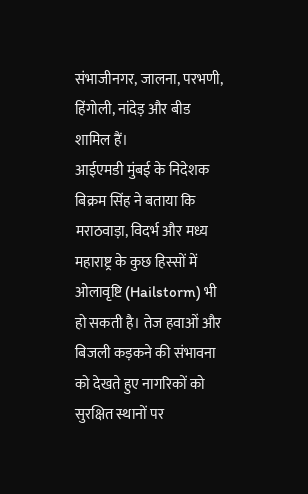संभाजीनगर, जालना, परभणी, हिंगोली, नांदेड़ और बीड शामिल हैं।
आईएमडी मुंबई के निदेशक बिक्रम सिंह ने बताया कि मराठवाड़ा, विदर्भ और मध्य महाराष्ट्र के कुछ हिस्सों में ओलावृष्टि (Hailstorm) भी हो सकती है। तेज हवाओं और बिजली कड़कने की संभावना को देखते हुए नागरिकों को सुरक्षित स्थानों पर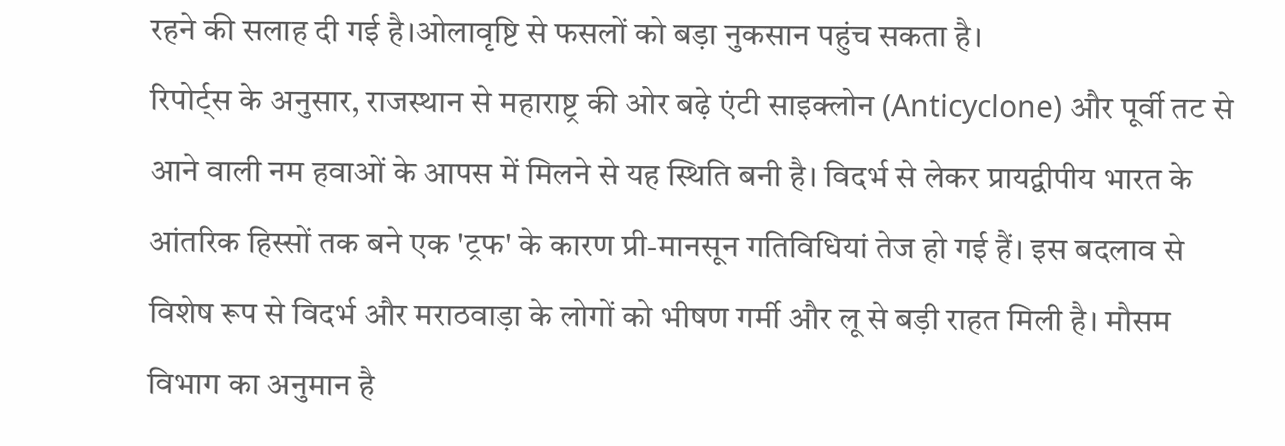रहने की सलाह दी गई है।ओलावृष्टि से फसलों को बड़ा नुकसान पहुंच सकता है।
रिपोर्ट्स के अनुसार, राजस्थान से महाराष्ट्र की ओर बढ़े एंटी साइक्लोन (Anticyclone) और पूर्वी तट से आने वाली नम हवाओं के आपस में मिलने से यह स्थिति बनी है। विदर्भ से लेकर प्रायद्वीपीय भारत के आंतरिक हिस्सों तक बने एक 'ट्रफ' के कारण प्री-मानसून गतिविधियां तेज हो गई हैं। इस बदलाव से विशेष रूप से विदर्भ और मराठवाड़ा के लोगों को भीषण गर्मी और लू से बड़ी राहत मिली है। मौसम विभाग का अनुमान है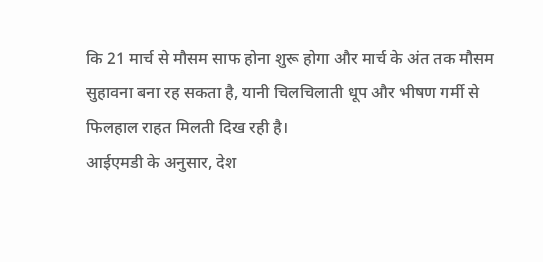कि 21 मार्च से मौसम साफ होना शुरू होगा और मार्च के अंत तक मौसम सुहावना बना रह सकता है, यानी चिलचिलाती धूप और भीषण गर्मी से फिलहाल राहत मिलती दिख रही है।
आईएमडी के अनुसार, देश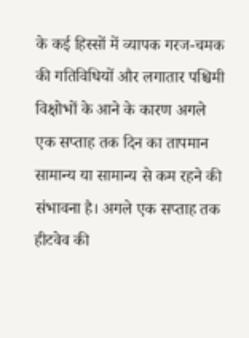के कई हिस्सों में व्यापक गरज-चमक की गतिविधियों और लगातार पश्चिमी विक्षोभों के आने के कारण अगले एक सप्ताह तक दिन का तापमान सामान्य या सामान्य से कम रहने की संभावना है। अगले एक सप्ताह तक हीटवेव की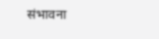संभावना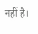नहीं है।